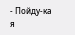- Пойду-ка я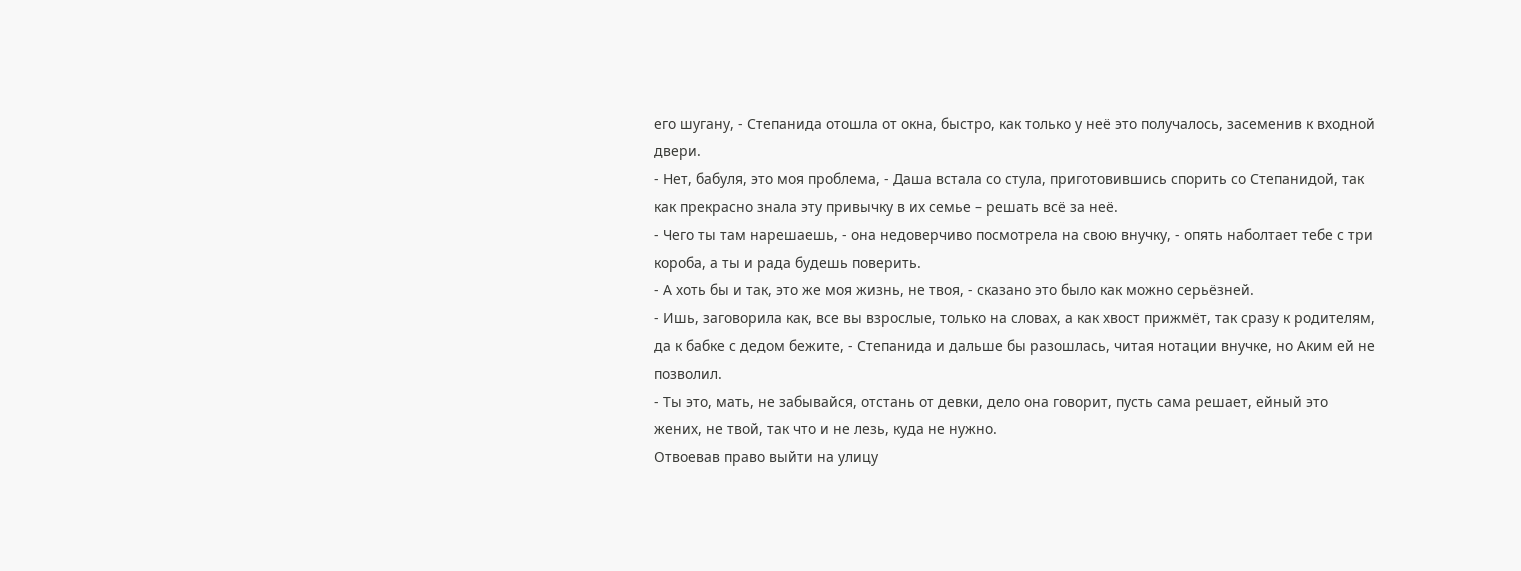его шугану, - Степанида отошла от окна, быстро, как только у неё это получалось, засеменив к входной двери.
- Нет, бабуля, это моя проблема, - Даша встала со стула, приготовившись спорить со Степанидой, так как прекрасно знала эту привычку в их семье – решать всё за неё.
- Чего ты там нарешаешь, - она недоверчиво посмотрела на свою внучку, - опять наболтает тебе с три короба, а ты и рада будешь поверить.
- А хоть бы и так, это же моя жизнь, не твоя, - сказано это было как можно серьёзней.
- Ишь, заговорила как, все вы взрослые, только на словах, а как хвост прижмёт, так сразу к родителям, да к бабке с дедом бежите, - Степанида и дальше бы разошлась, читая нотации внучке, но Аким ей не позволил.
- Ты это, мать, не забывайся, отстань от девки, дело она говорит, пусть сама решает, ейный это жених, не твой, так что и не лезь, куда не нужно.
Отвоевав право выйти на улицу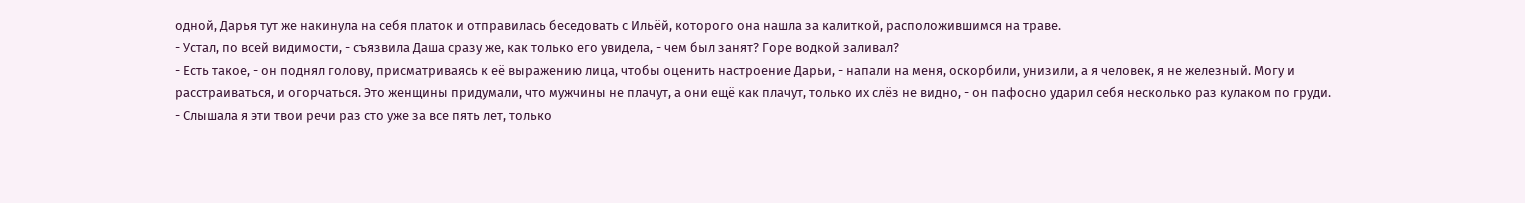одной, Дарья тут же накинула на себя платок и отправилась беседовать с Ильёй, которого она нашла за калиткой, расположившимся на траве.
- Устал, по всей видимости, - съязвила Даша сразу же, как только его увидела, - чем был занят? Горе водкой заливал?
- Есть такое, - он поднял голову, присматриваясь к её выражению лица, чтобы оценить настроение Дарьи, - напали на меня, оскорбили, унизили, а я человек, я не железный. Могу и расстраиваться, и огорчаться. Это женщины придумали, что мужчины не плачут, а они ещё как плачут, только их слёз не видно, - он пафосно ударил себя несколько раз кулаком по груди.
- Слышала я эти твои речи раз сто уже за все пять лет, только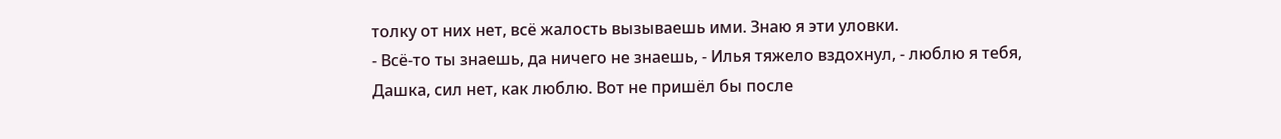толку от них нет, всё жалость вызываешь ими. Знаю я эти уловки.
- Всё-то ты знаешь, да ничего не знаешь, - Илья тяжело вздохнул, - люблю я тебя, Дашка, сил нет, как люблю. Вот не пришёл бы после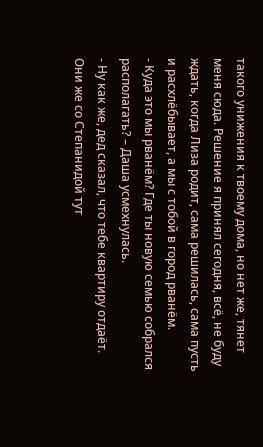такого унижения к твоему дома, но нет же, тянет меня сюда. Решение я принял сегодня, всё, не буду ждать, когда Лиза родит, сама решилась, сама пусть и расхлёбывает, а мы с тобой в город рванём.
- Куда это мы рванём? Где ты новую семью собрался располагать? – Даша усмехнулась.
- Ну как же, дед сказал, что тебе квартиру отдаёт. Они же со Степанидой тут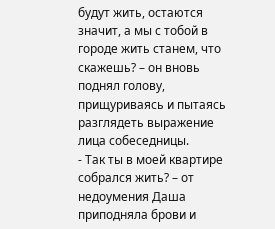будут жить, остаются значит, а мы с тобой в городе жить станем, что скажешь? – он вновь поднял голову, прищуриваясь и пытаясь разглядеть выражение лица собеседницы.
- Так ты в моей квартире собрался жить? – от недоумения Даша приподняла брови и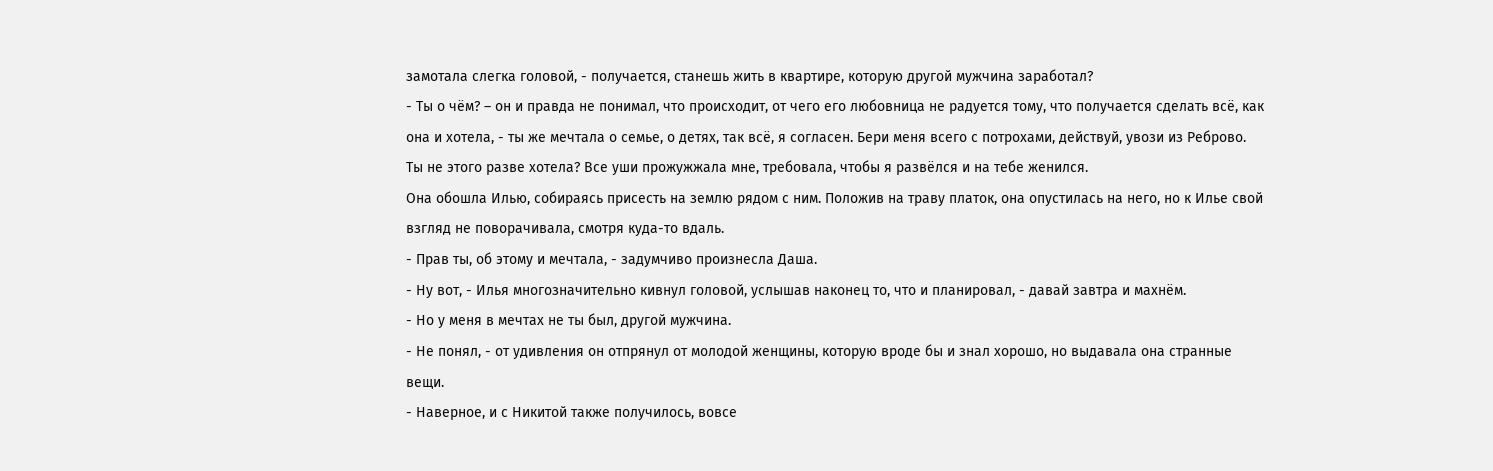замотала слегка головой, - получается, станешь жить в квартире, которую другой мужчина заработал?
- Ты о чём? – он и правда не понимал, что происходит, от чего его любовница не радуется тому, что получается сделать всё, как она и хотела, - ты же мечтала о семье, о детях, так всё, я согласен. Бери меня всего с потрохами, действуй, увози из Реброво. Ты не этого разве хотела? Все уши прожужжала мне, требовала, чтобы я развёлся и на тебе женился.
Она обошла Илью, собираясь присесть на землю рядом с ним. Положив на траву платок, она опустилась на него, но к Илье свой взгляд не поворачивала, смотря куда-то вдаль.
- Прав ты, об этому и мечтала, - задумчиво произнесла Даша.
- Ну вот, - Илья многозначительно кивнул головой, услышав наконец то, что и планировал, - давай завтра и махнём.
- Но у меня в мечтах не ты был, другой мужчина.
- Не понял, - от удивления он отпрянул от молодой женщины, которую вроде бы и знал хорошо, но выдавала она странные вещи.
- Наверное, и с Никитой также получилось, вовсе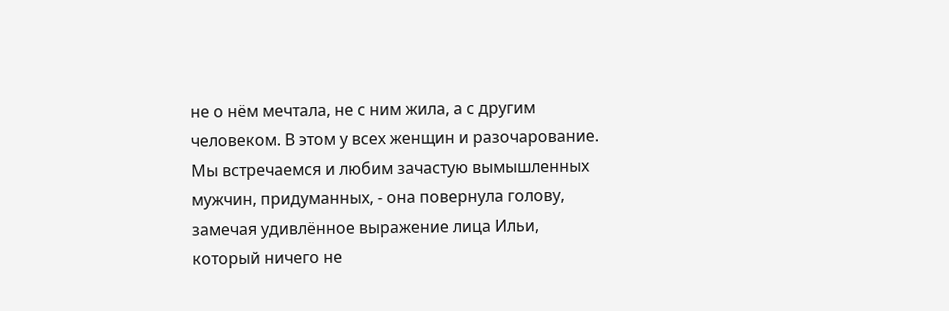не о нём мечтала, не с ним жила, а с другим человеком. В этом у всех женщин и разочарование. Мы встречаемся и любим зачастую вымышленных мужчин, придуманных, - она повернула голову, замечая удивлённое выражение лица Ильи, который ничего не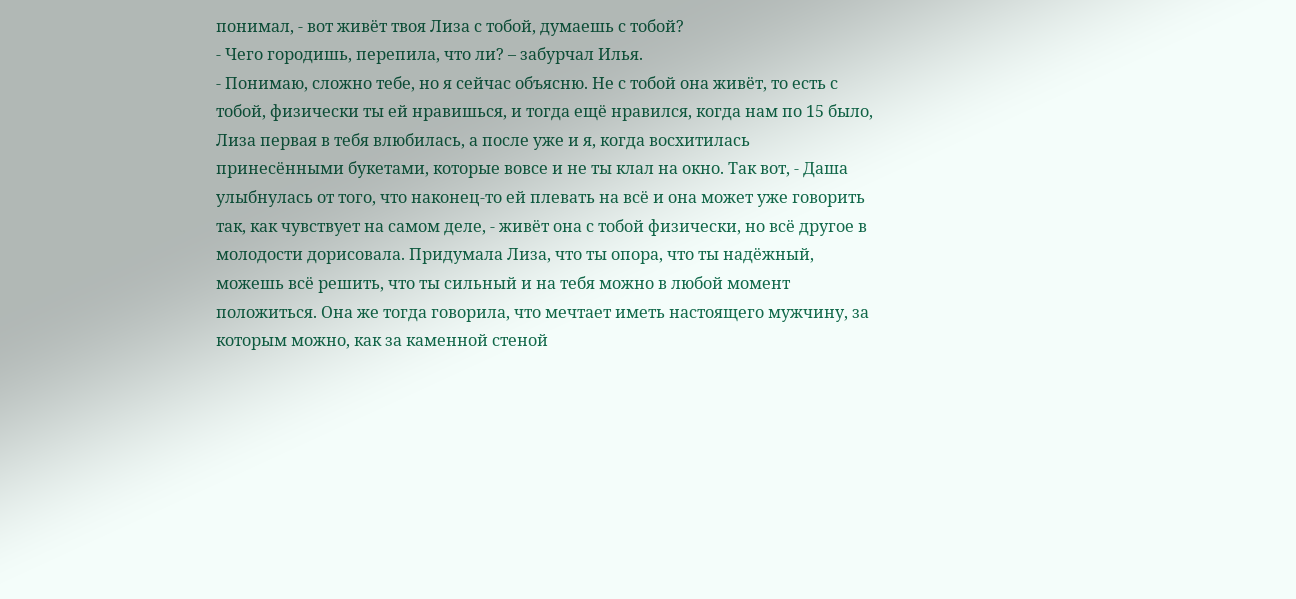понимал, - вот живёт твоя Лиза с тобой, думаешь с тобой?
- Чего городишь, перепила, что ли? – забурчал Илья.
- Понимаю, сложно тебе, но я сейчас объясню. Не с тобой она живёт, то есть с тобой, физически ты ей нравишься, и тогда ещё нравился, когда нам по 15 было, Лиза первая в тебя влюбилась, а после уже и я, когда восхитилась принесёнными букетами, которые вовсе и не ты клал на окно. Так вот, - Даша улыбнулась от того, что наконец-то ей плевать на всё и она может уже говорить так, как чувствует на самом деле, - живёт она с тобой физически, но всё другое в молодости дорисовала. Придумала Лиза, что ты опора, что ты надёжный, можешь всё решить, что ты сильный и на тебя можно в любой момент положиться. Она же тогда говорила, что мечтает иметь настоящего мужчину, за которым можно, как за каменной стеной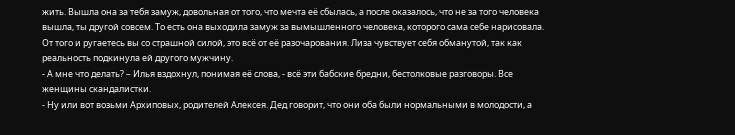жить. Вышла она за тебя замуж, довольная от того, что мечта её сбылась, а после оказалось, что не за того человека вышла, ты другой совсем. То есть она выходила замуж за вымышленного человека, которого сама себе нарисовала. От того и ругаетесь вы со страшной силой, это всё от её разочарования. Лиза чувствует себя обманутой, так как реальность подкинула ей другого мужчину.
- А мне что делать? – Илья вздохнул, понимая её слова, - всё эти бабские бредни, бестолковые разговоры. Все женщины скандалистки.
- Ну или вот возьми Архиповых, родителей Алексея. Дед говорит, что они оба были нормальными в молодости, а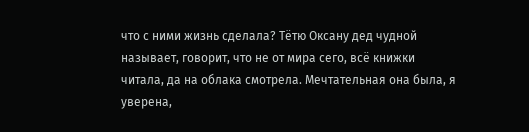что с ними жизнь сделала? Тётю Оксану дед чудной называет, говорит, что не от мира сего, всё книжки читала, да на облака смотрела. Мечтательная она была, я уверена,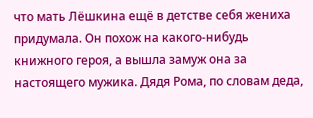что мать Лёшкина ещё в детстве себя жениха придумала. Он похож на какого-нибудь книжного героя, а вышла замуж она за настоящего мужика. Дядя Рома, по словам деда,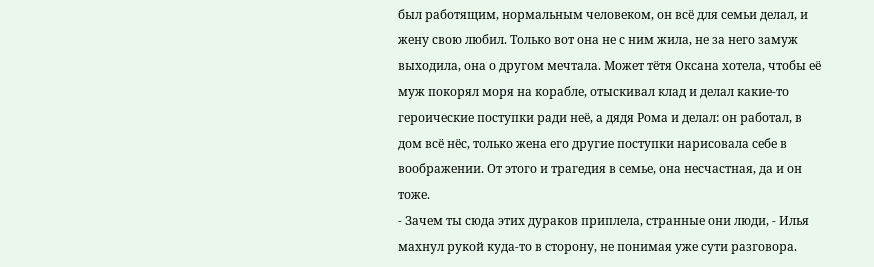был работящим, нормальным человеком, он всё для семьи делал, и жену свою любил. Только вот она не с ним жила, не за него замуж выходила, она о другом мечтала. Может тётя Оксана хотела, чтобы её муж покорял моря на корабле, отыскивал клад и делал какие-то героические поступки ради неё, а дядя Рома и делал: он работал, в дом всё нёс, только жена его другие поступки нарисовала себе в воображении. От этого и трагедия в семье, она несчастная, да и он тоже.
- Зачем ты сюда этих дураков приплела, странные они люди, - Илья махнул рукой куда-то в сторону, не понимая уже сути разговора.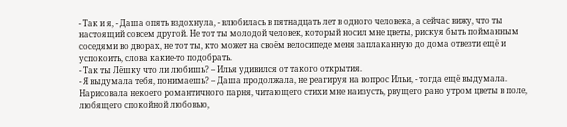- Так и я, - Даша опять вздохнула, - влюбилась в пятнадцать лет в одного человека, а сейчас вижу, что ты настоящий совсем другой. Не тот ты молодой человек, который носил мне цветы, рискуя быть пойманным соседями во дворах, не тот ты, кто может на своём велосипеде меня заплаканную до дома отвезти ещё и успокоить, слова какие-то подобрать.
- Так ты Лёшку что ли любишь? – Илья удивился от такого открытия.
- Я выдумала тебя, понимаешь? – Даша продолжала, не реагируя на вопрос Ильи, - тогда ещё выдумала. Нарисовала некоего романтичного парня, читающего стихи мне наизусть, рвущего рано утром цветы в поле, любящего спокойной любовью,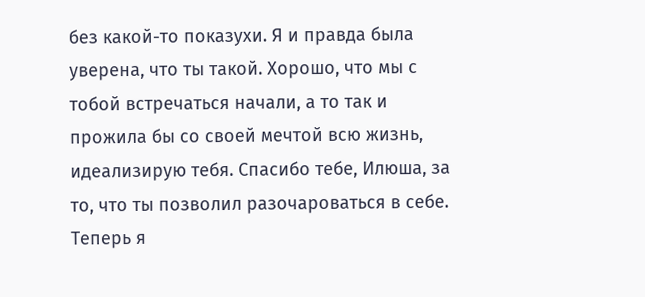без какой-то показухи. Я и правда была уверена, что ты такой. Хорошо, что мы с тобой встречаться начали, а то так и прожила бы со своей мечтой всю жизнь, идеализирую тебя. Спасибо тебе, Илюша, за то, что ты позволил разочароваться в себе. Теперь я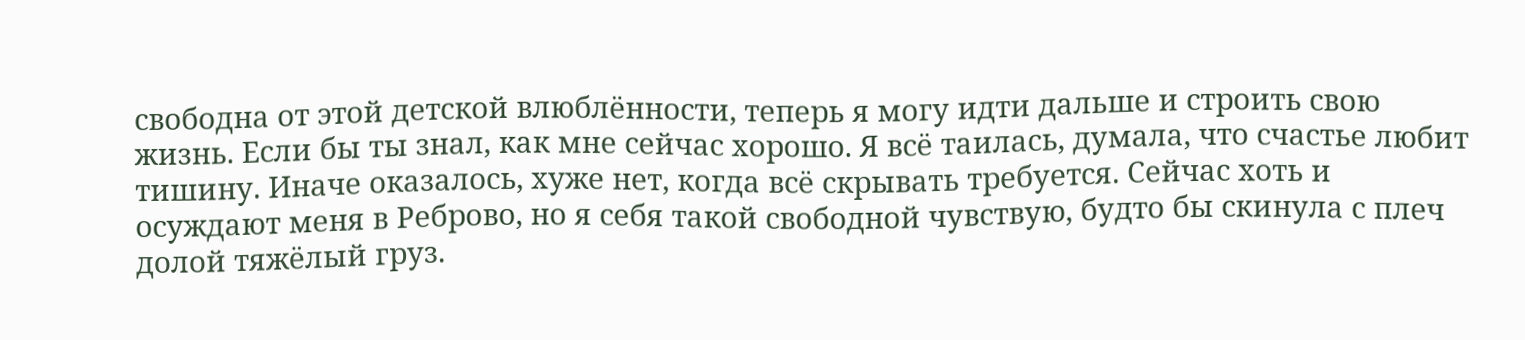свободна от этой детской влюблённости, теперь я могу идти дальше и строить свою жизнь. Если бы ты знал, как мне сейчас хорошо. Я всё таилась, думала, что счастье любит тишину. Иначе оказалось, хуже нет, когда всё скрывать требуется. Сейчас хоть и осуждают меня в Реброво, но я себя такой свободной чувствую, будто бы скинула с плеч долой тяжёлый груз.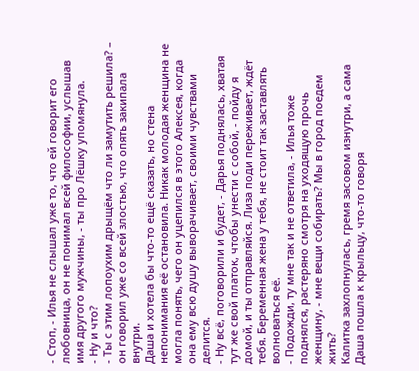- Стоп, - Илья не слышал уже то, что ей говорит его любовница, он не понимал всей философии, услышав имя другого мужчины, - ты про Лёшку упомянула.
- Ну и что?
- Ты с этим лопоухим дрыщём что ли замутить решила? – он говорил уже со всей злостью, что опять закипала внутри.
Даша и хотела бы что-то ещё сказать, но стена непонимания её остановила. Никак молодая женщина не могла понять, чего он уцепился в этого Алексея, когда она ему всю душу выворачивает, своими чувствами делится.
- Ну всё, поговорили и будет, - Дарья поднялась, хватая тут же свой платок, чтобы унести с собой, - пойду я домой, и ты отправляйся. Лиза поди переживает, ждёт тебя. Беременная жена у тебя, не стоит так заставлять волноваться её.
- Подожди, ту мне так и не ответила, - Илья тоже поднялся, растеряно смотря на уходящую прочь женщину, - мне вещи собирать? Мы в город поедем жить?
Калитка захлопнулась, гремя засовом изнутри, а сама Даша пошла к крыльцу, что-то говоря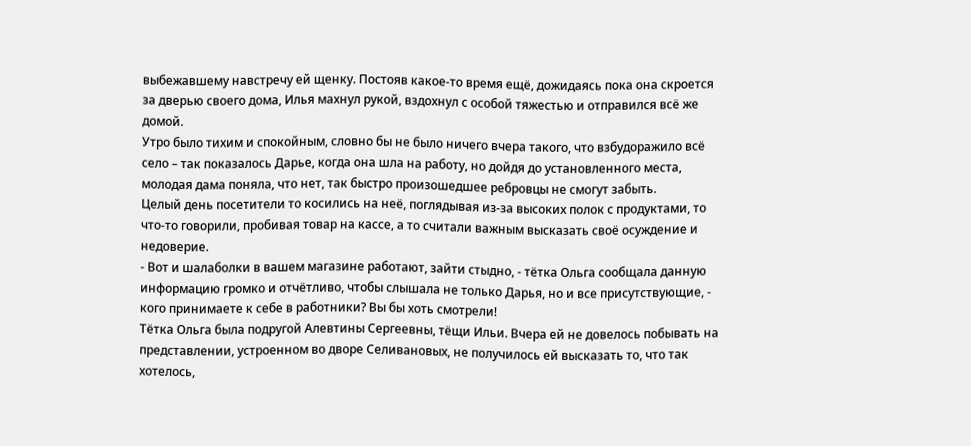выбежавшему навстречу ей щенку. Постояв какое-то время ещё, дожидаясь пока она скроется за дверью своего дома, Илья махнул рукой, вздохнул с особой тяжестью и отправился всё же домой.
Утро было тихим и спокойным, словно бы не было ничего вчера такого, что взбудоражило всё село – так показалось Дарье, когда она шла на работу, но дойдя до установленного места, молодая дама поняла, что нет, так быстро произошедшее ребровцы не смогут забыть.
Целый день посетители то косились на неё, поглядывая из-за высоких полок с продуктами, то что-то говорили, пробивая товар на кассе, а то считали важным высказать своё осуждение и недоверие.
- Вот и шалаболки в вашем магазине работают, зайти стыдно, - тётка Ольга сообщала данную информацию громко и отчётливо, чтобы слышала не только Дарья, но и все присутствующие, - кого принимаете к себе в работники? Вы бы хоть смотрели!
Тётка Ольга была подругой Алевтины Сергеевны, тёщи Ильи. Вчера ей не довелось побывать на представлении, устроенном во дворе Селивановых, не получилось ей высказать то, что так хотелось,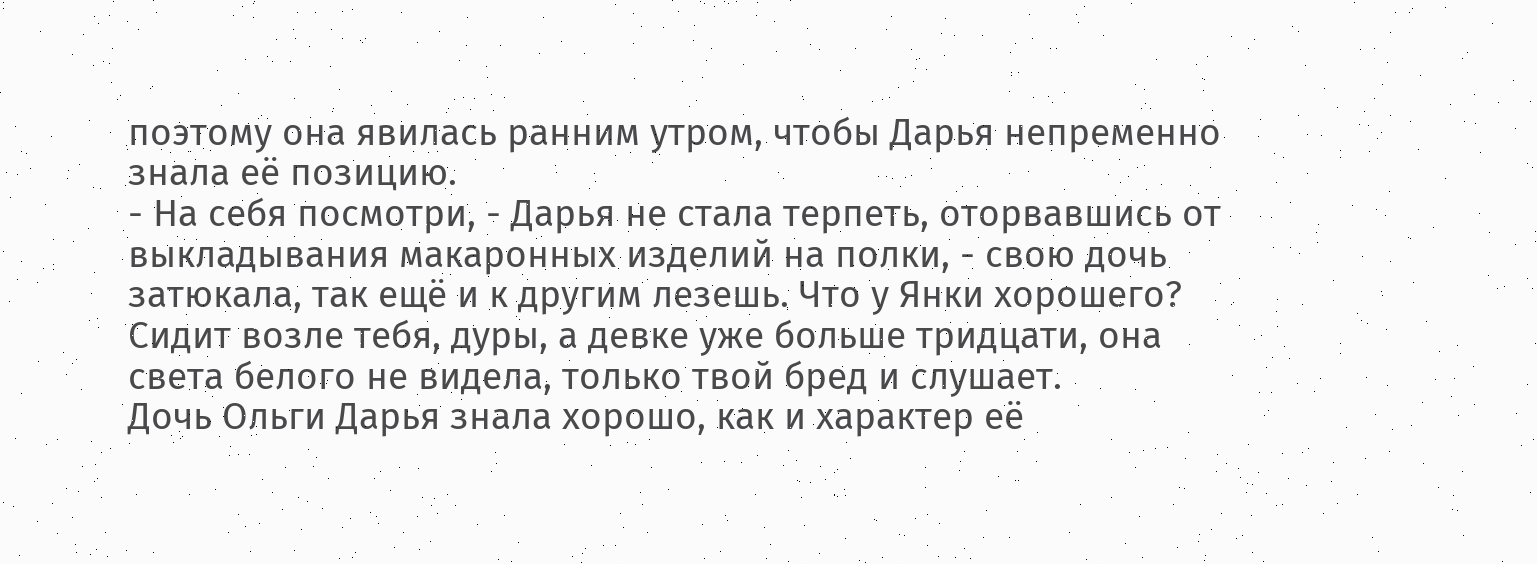поэтому она явилась ранним утром, чтобы Дарья непременно знала её позицию.
- На себя посмотри, - Дарья не стала терпеть, оторвавшись от выкладывания макаронных изделий на полки, - свою дочь затюкала, так ещё и к другим лезешь. Что у Янки хорошего? Сидит возле тебя, дуры, а девке уже больше тридцати, она света белого не видела, только твой бред и слушает.
Дочь Ольги Дарья знала хорошо, как и характер её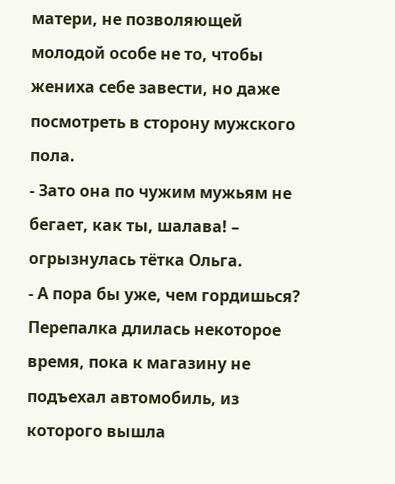матери, не позволяющей молодой особе не то, чтобы жениха себе завести, но даже посмотреть в сторону мужского пола.
- Зато она по чужим мужьям не бегает, как ты, шалава! – огрызнулась тётка Ольга.
- А пора бы уже, чем гордишься?
Перепалка длилась некоторое время, пока к магазину не подъехал автомобиль, из которого вышла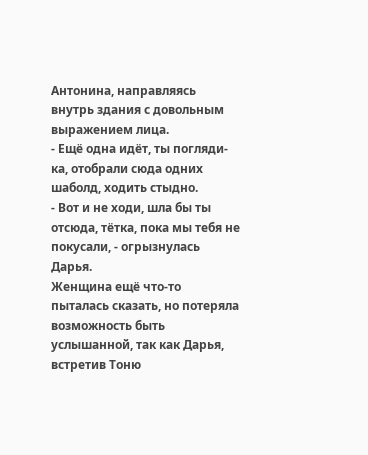Антонина, направляясь внутрь здания с довольным выражением лица.
- Ещё одна идёт, ты погляди-ка, отобрали сюда одних шаболд, ходить стыдно.
- Вот и не ходи, шла бы ты отсюда, тётка, пока мы тебя не покусали, - огрызнулась Дарья.
Женщина ещё что-то пыталась сказать, но потеряла возможность быть услышанной, так как Дарья, встретив Тоню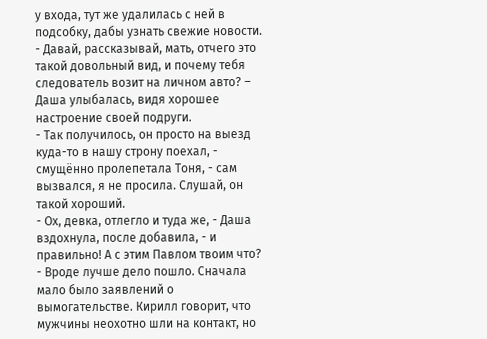у входа, тут же удалилась с ней в подсобку, дабы узнать свежие новости.
- Давай, рассказывай, мать, отчего это такой довольный вид, и почему тебя следователь возит на личном авто? – Даша улыбалась, видя хорошее настроение своей подруги.
- Так получилось, он просто на выезд куда-то в нашу строну поехал, - смущённо пролепетала Тоня, - сам вызвался, я не просила. Слушай, он такой хороший.
- Ох, девка, отлегло и туда же, - Даша вздохнула, после добавила, - и правильно! А с этим Павлом твоим что?
- Вроде лучше дело пошло. Сначала мало было заявлений о вымогательстве. Кирилл говорит, что мужчины неохотно шли на контакт, но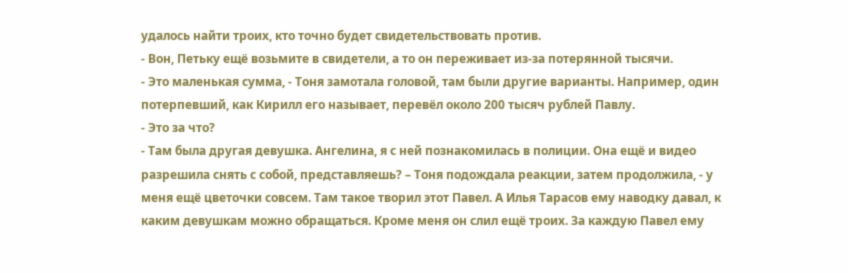удалось найти троих, кто точно будет свидетельствовать против.
- Вон, Петьку ещё возьмите в свидетели, а то он переживает из-за потерянной тысячи.
- Это маленькая сумма, - Тоня замотала головой, там были другие варианты. Например, один потерпевший, как Кирилл его называет, перевёл около 200 тысяч рублей Павлу.
- Это за что?
- Там была другая девушка. Ангелина, я с ней познакомилась в полиции. Она ещё и видео разрешила снять с собой, представляешь? – Тоня подождала реакции, затем продолжила, - у меня ещё цветочки совсем. Там такое творил этот Павел. А Илья Тарасов ему наводку давал, к каким девушкам можно обращаться. Кроме меня он слил ещё троих. За каждую Павел ему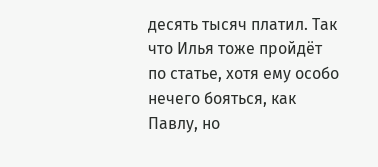десять тысяч платил. Так что Илья тоже пройдёт по статье, хотя ему особо нечего бояться, как Павлу, но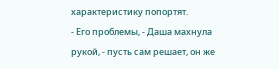характеристику попортят.
- Его проблемы, - Даша махнула рукой, - пусть сам решает, он же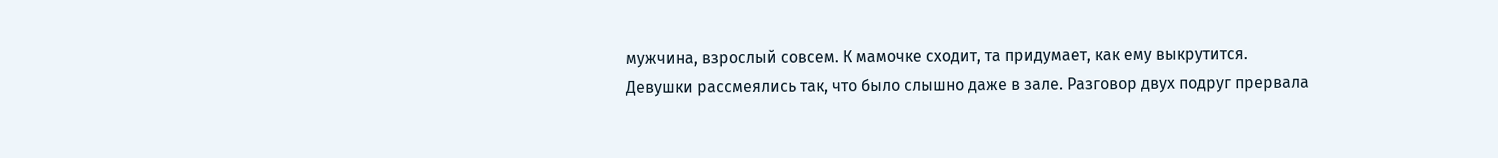мужчина, взрослый совсем. К мамочке сходит, та придумает, как ему выкрутится.
Девушки рассмеялись так, что было слышно даже в зале. Разговор двух подруг прервала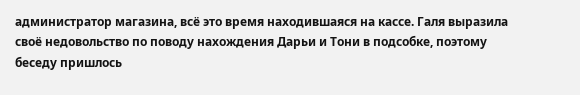администратор магазина, всё это время находившаяся на кассе. Галя выразила своё недовольство по поводу нахождения Дарьи и Тони в подсобке, поэтому беседу пришлось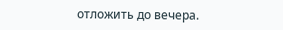отложить до вечера.